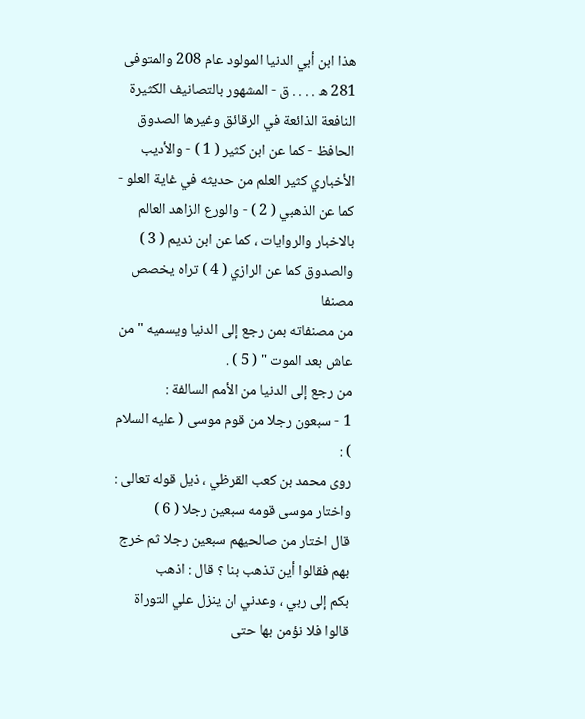هذا ابن أبي الدنيا المولود عام 208 والمتوفى 281 ه . . . . ق - المشهور بالتصانيف الكثيرة
النافعة الذائعة في الرقائق وغيرها الصدوق الحافظ - كما عن ابن كثير ( 1 ) - والأديب
الأخباري كثير العلم من حديثه في غاية العلو - كما عن الذهبي ( 2 ) - والورع الزاهد العالم
بالاخبار والروايات ، كما عن ابن نديم ( 3 ) والصدوق كما عن الرازي ( 4 ) تراه يخصص مصنفا
من مصنفاته بمن رجع إلى الدنيا ويسميه " من عاش بعد الموت " ( 5 ) .
من رجع إلى الدنيا من الأمم السالفة :
1 - سبعون رجلا من قوم موسى ( عليه السلام ) :
روى محمد بن كعب القرظي ، ذيل قوله تعالى : واختار موسى قومه سبعين رجلا ( 6 )
قال اختار من صالحيهم سبعين رجلا ثم خرج بهم فقالوا أين تذهب بنا ؟ قال : اذهب
بكم إلى ربي ، وعدني ان ينزل علي التوراة قالوا فلا نؤمن بها حتى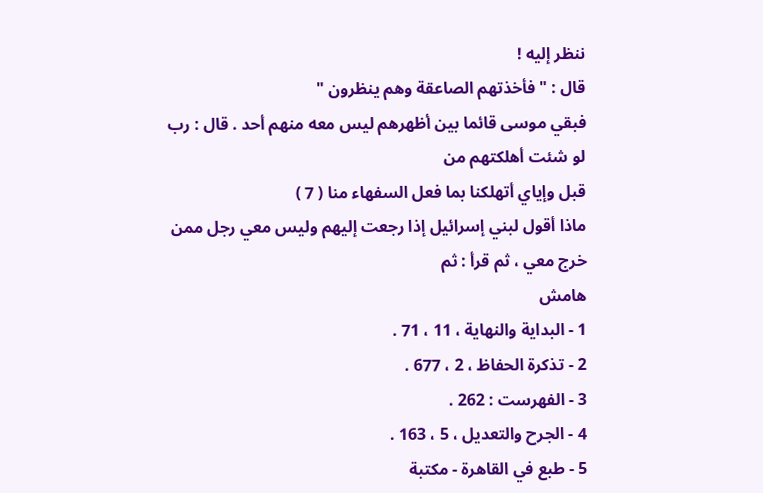ننظر إليه !
قال : " فأخذتهم الصاعقة وهم ينظرون "
فبقي موسى قائما بين أظهرهم ليس معه منهم أحد . قال : رب لو شئت أهلكتهم من
قبل وإياي أتهلكنا بما فعل السفهاء منا ( 7 )
ماذا أقول لبني إسرائيل إذا رجعت إليهم وليس معي رجل ممن خرج معي ، ثم قرأ : ثم
هامش
1 - البداية والنهاية ، 11 ، 71 .
2 - تذكرة الحفاظ ، 2 ، 677 .
3 - الفهرست : 262 .
4 - الجرح والتعديل ، 5 ، 163 .
5 - طبع في القاهرة - مكتبة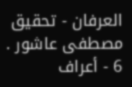العرفان - تحقيق مصطفى عاشور .
6 - أعراف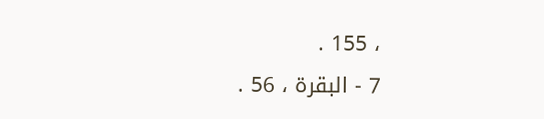، 155 .
7 - البقرة ، 56 .